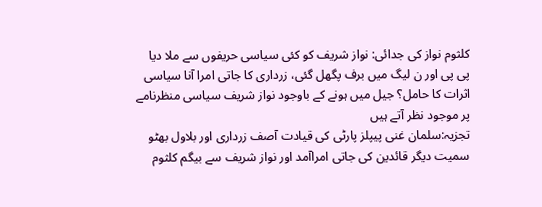کلثوم نواز کی جدائی: نواز شریف کو کئی سیاسی حریفوں سے ملا دیا
پی پی اور ن لیگ میں برف پگھل گئی، زرداری کا جاتی امرا آنا سیاسی اثرات کا حامل؟ جیل میں ہونے کے باوجود نواز شریف سیاسی منظرنامے پر موجود نظر آتے ہیں
تجزیہ:سلمان غنی پیپلز پارٹی کی قیادت آصف زرداری اور بلاول بھٹو سمیت دیگر قائدین کی جاتی امراآمد اور نواز شریف سے بیگم کلثوم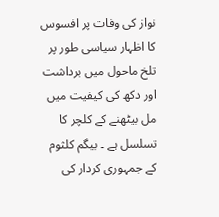نواز کی وفات پر افسوس کا اظہار سیاسی طور پر تلخ ماحول میں برداشت اور دکھ کی کیفیت میں مل بیٹھنے کے کلچر کا تسلسل ہے ۔ بیگم کلثوم کے جمہوری کردار کی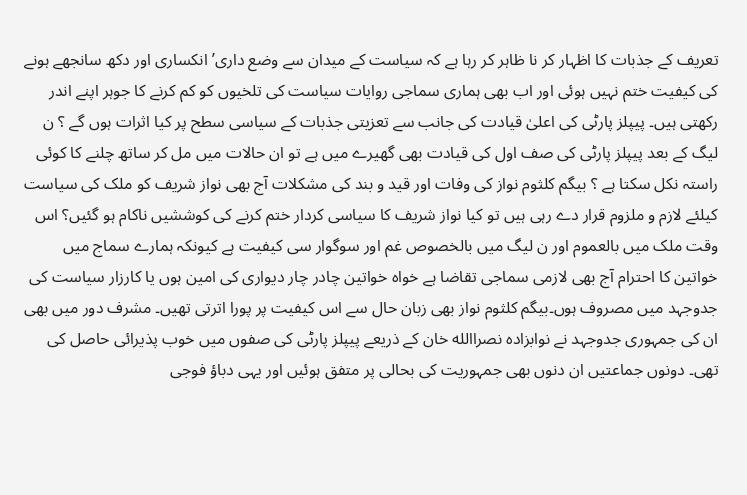تعریف کے جذبات کا اظہار کر نا ظاہر کر رہا ہے کہ سیاست کے میدان سے وضع داری’ انکساری اور دکھ سانجھے ہونے کی کیفیت ختم نہیں ہوئی اور اب بھی ہماری سماجی روایات سیاست کی تلخیوں کو کم کرنے کا جوہر اپنے اندر رکھتی ہیں۔ پیپلز پارٹی کی اعلیٰ قیادت کی جانب سے تعزیتی جذبات کے سیاسی سطح پر کیا اثرات ہوں گے ؟ ن لیگ کے بعد پیپلز پارٹی کی صف اول کی قیادت بھی گھیرے میں ہے تو ان حالات میں مل کر ساتھ چلنے کا کوئی راستہ نکل سکتا ہے ؟ بیگم کلثوم نواز کی وفات اور قید و بند کی مشکلات آج بھی نواز شریف کو ملک کی سیاست کیلئے لازم و ملزوم قرار دے رہی ہیں تو کیا نواز شریف کا سیاسی کردار ختم کرنے کی کوششیں ناکام ہو گئیں؟ اس وقت ملک میں بالعموم اور ن لیگ میں بالخصوص غم اور سوگوار سی کیفیت ہے کیونکہ ہمارے سماج میں خواتین کا احترام آج بھی لازمی سماجی تقاضا ہے خواہ خواتین چادر چار دیواری کی امین ہوں یا کارزار سیاست کی جدوجہد میں مصروف ہوں۔بیگم کلثوم نواز بھی زبان حال سے اس کیفیت پر پورا اترتی تھیں۔ مشرف دور میں بھی ان کی جمہوری جدوجہد نے نوابزادہ نصراالله خان کے ذریعے پیپلز پارٹی کی صفوں میں خوب پذیرائی حاصل کی تھی۔ دونوں جماعتیں ان دنوں بھی جمہوریت کی بحالی پر متفق ہوئیں اور یہی دباؤ فوجی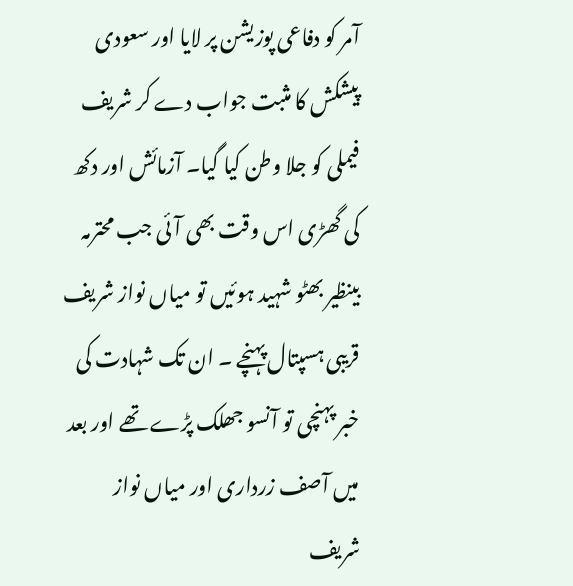آمر کو دفاعی پوزیشن پر لایا اور سعودی پیشکش کا مثبت جواب دے کر شریف فیملی کو جلا وطن کیا گیا۔ آزمائش اور دکھ کی گھڑی اس وقت بھی آئی جب محترمہ بینظیر بھٹو شہید ہوئیں تو میاں نواز شریف قریبی ہسپتال پہنچے ۔ ان تک شہادت کی خبر پہنچی تو آنسو جھلک پڑے تھے اور بعد میں آصف زرداری اور میاں نواز شریف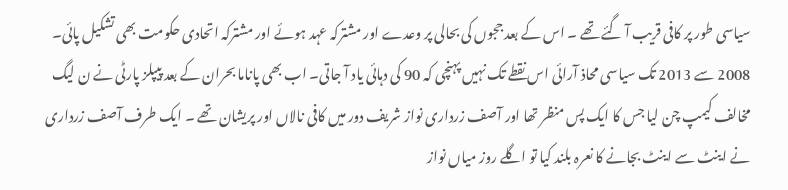سیاسی طور پر کافی قریب آ گئے تھے ۔ اس کے بعد ججوں کی بحالی پر وعدے اور مشترکہ عہد ہوئے اور مشترکہ اتحادی حکومت بھی تشکیل پائی۔ 2008 سے 2013 تک سیاسی محاذ آرائی اس نقطے تک نہیں پہنچی کہ 90 کی دہائی یاد آ جاتی۔ اب بھی پاناما بحران کے بعد پیپلز پارٹی نے ن لیگ مخالف کیمپ چن لیا جس کا ایک پس منظر تھا اور آصف زرداری نواز شریف دور میں کافی نالاں اور پریشان تھے ۔ ایک طرف آصف زرداری نے اینٹ سے اینٹ بجانے کا نعرہ بلند کیا تو اگلے روز میاں نواز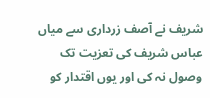شریف نے آصف زرداری سے میاں عباس شریف کی تعزیت تک وصول نہ کی اور یوں اقتدار کو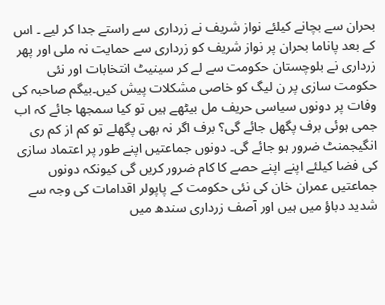بحران سے بچانے کیلئے نواز شریف نے زرداری سے راستے جدا کر لیے ۔ اس کے بعد پاناما بحران پر نواز شریف کو زرداری سے حمایت نہ ملی اور پھر زرداری نے بلوچستان حکومت سے لے کر سینیٹ انتخابات اور نئی حکومت سازی پر ن لیگ کو خاصی مشکلات پیش کیں۔بیگم صاحبہ کی وفات پر دونوں سیاسی حریف مل بیٹھے ہیں تو کیا سمجھا جائے کہ اب جمی ہوئی برف پگھل جائے گی؟ برف اگر نہ بھی پگھلے تو کم از کم ری انگیجمنٹ ضرور ہو جائے گی۔ دونوں جماعتیں اپنے طور پر اعتماد سازی کی فضا کیلئے اپنے اپنے حصے کا کام ضرور کریں گی کیونکہ دونوں جماعتیں عمران خان کی نئی حکومت کے پاپولر اقدامات کی وجہ سے شدید دباؤ میں ہیں اور آصف زرداری سندھ میں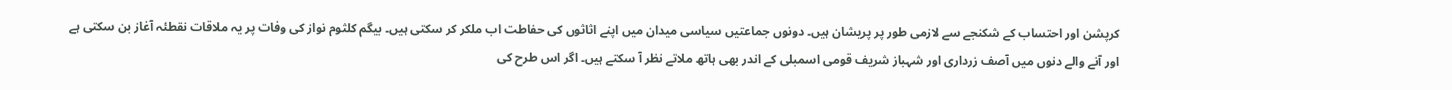کرپشن اور احتساب کے شکنجے سے لازمی طور پر پریشان ہیں۔ دونوں جماعتیں سیاسی میدان میں اپنے اثاثوں کی حفاطت اب ملکر کر سکتی ہیں۔ بیگم کلثوم نواز کی وفات پر یہ ملاقات نقطئہ آغاز بن سکتی ہے اور آنے والے دنوں میں آصف زرداری اور شہباز شریف قومی اسمبلی کے اندر بھی ہاتھ ملاتے نظر آ سکتے ہیں۔ اگر اس طرح کی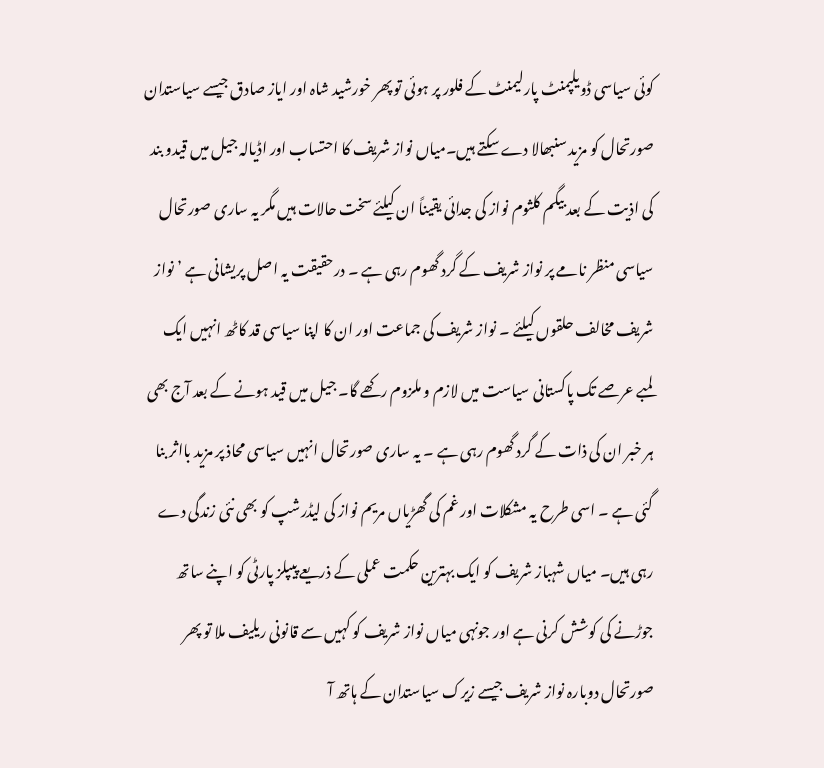کوئی سیاسی ڈویلپمنٹ پارلیمنٹ کے فلور پر ہوئی تو پھر خورشید شاہ اور ایاز صادق جیسے سیاستدان صورتحال کو مزید سنبھالا دے سکتے ہیں۔میاں نواز شریف کا احتساب اور اڈیالہ جیل میں قیدو بند کی اذیت کے بعد بیگم کلثوم نواز کی جدائی یقیناً ان کیلئے سخت حالات ہیں مگر یہ ساری صورتحال سیاسی منظر نامے پر نواز شریف کے گرد گھوم رہی ہے ۔ درحقیقت یہ اصل پریشانی ہے ’ نواز شریف مخالف حلقوں کیلئے ۔ نواز شریف کی جماعت اور ان کا اپنا سیاسی قد کاٹھ انہیں ایک لمبے عرصے تک پاکستانی سیاست میں لازم و ملزوم رکھے گا۔ جیل میں قید ہونے کے بعد آج بھی ہر خبر ان کی ذات کے گرد گھوم رہی ہے ۔ یہ ساری صورتحال انہیں سیاسی محاذ پر مزید بااثر بنا گئی ہے ۔ اسی طرح یہ مشکلات اور غم کی گھڑیاں مریم نواز کی لیڈرشپ کو بھی نئی زندگی دے رہی ہیں۔ میاں شہباز شریف کو ایک بہترین حکمت عملی کے ذریعے پیپلز پارٹی کو اپنے ساتھ جوڑنے کی کوشش کرنی ہے اور جونہی میاں نواز شریف کو کہیں سے قانونی ریلیف ملا تو پھر صورتحال دوبارہ نواز شریف جیسے زیرک سیاستدان کے ہاتھ آ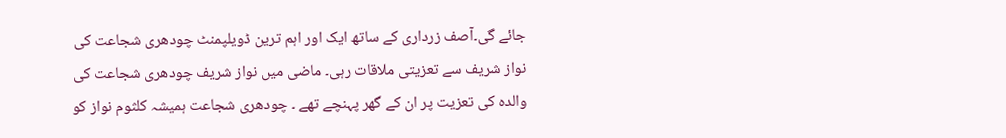جائے گی۔آصف زرداری کے ساتھ ایک اور اہم ترین ڈویلپمنٹ چودھری شجاعت کی نواز شریف سے تعزیتی ملاقات رہی۔ ماضی میں نواز شریف چودھری شجاعت کی والدہ کی تعزیت پر ان کے گھر پہنچے تھے ۔ چودھری شجاعت ہمیشہ کلثوم نواز کو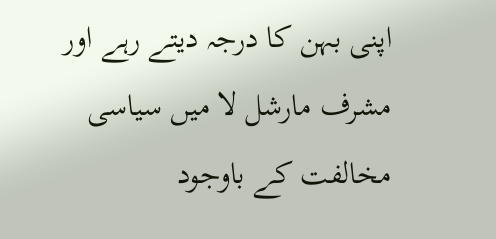اپنی بہن کا درجہ دیتے رہے اور مشرف مارشل لا میں سیاسی مخالفت کے باوجود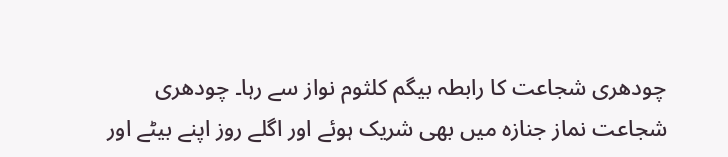چودھری شجاعت کا رابطہ بیگم کلثوم نواز سے رہا۔ چودھری شجاعت نماز جنازہ میں بھی شریک ہوئے اور اگلے روز اپنے بیٹے اور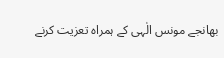بھانجے مونس الٰہی کے ہمراہ تعزیت کرنے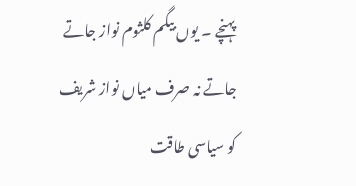پہنچے ۔ یوں بیگم کلثوم نواز جاتے جاتے نہ صرف میاں نواز شریف کو سیاسی طاقت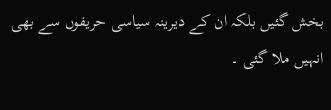بخش گئیں بلکہ ان کے دیرینہ سیاسی حریفوں سے بھی انہیں ملا گئی ۔